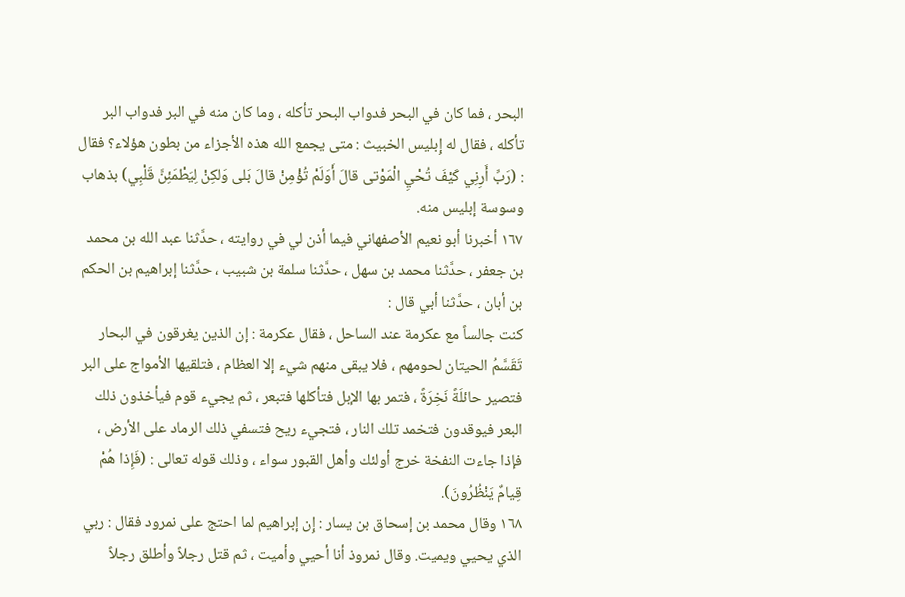البحر ، فما كان في البحر فدواب البحر تأكله ، وما كان منه في البر فدواب البر تأكله ، فقال له إِبليس الخبيث : متى يجمع الله هذه الأجزاء من بطون هؤلاء؟ فقال : (رَبِّ أَرِنِي كَيْفَ تُحْيِ الْمَوْتى قالَ أَوَلَمْ تُؤْمِنْ قالَ بَلى وَلكِنْ لِيَطْمَئِنَّ قَلْبِي) بذهاب وسوسة إبليس منه.
١٦٧ أخبرنا أبو نعيم الأصفهاني فيما أذن لي في روايته ، حدَّثنا عبد الله بن محمد بن جعفر ، حدَّثنا محمد بن سهل ، حدَّثنا سلمة بن شبيب ، حدَّثنا إبراهيم بن الحكم بن أبان ، حدَّثنا أبي قال :
كنت جالساً مع عكرمة عند الساحل ، فقال عكرمة : إن الذين يغرقون في البحار تَقَسَّمُ الحيتان لحومهم ، فلا يبقى منهم شيء إلا العظام ، فتلقيها الأمواج على البر فتصير حائلَةً نَخِرَةً ، فتمر بها الإبل فتأكلها فتبعر ، ثم يجيء قوم فيأخذون ذلك البعر فيوقدون فتخمد تلك النار ، فتجيء ريح فتسفي ذلك الرماد على الأرض ، فإذا جاءت النفخة خرج أولئك وأهل القبور سواء ، وذلك قوله تعالى : (فَإِذا هُمْ قِيامٌ يَنْظُرُونَ).
١٦٨ وقال محمد بن إسحاق بن يسار : إِن إبراهيم لما احتج على نمرود فقال : ربي الذي يحيي ويميت. وقال نمروذ أنا أحيي وأميت ، ثم قتل رجلاً وأطلق رجلاً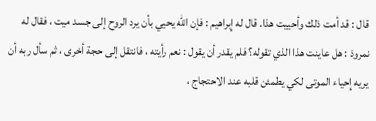قال : قد أمت ذلك وأحييت هذا. قال له إِبراهيم : فإن الله يحيي بأن يرد الروح إلى جسد ميت ، فقال له نمروذ : هل عاينت هذا الذي تقوله؟ فلم يقدر أن يقول : نعم رأيته ، فانتقل إلى حجة أخرى ، ثم سأل ربه أن يريه إِحياء الموتى لكي يطمئن قلبه عند الاحتجاج ،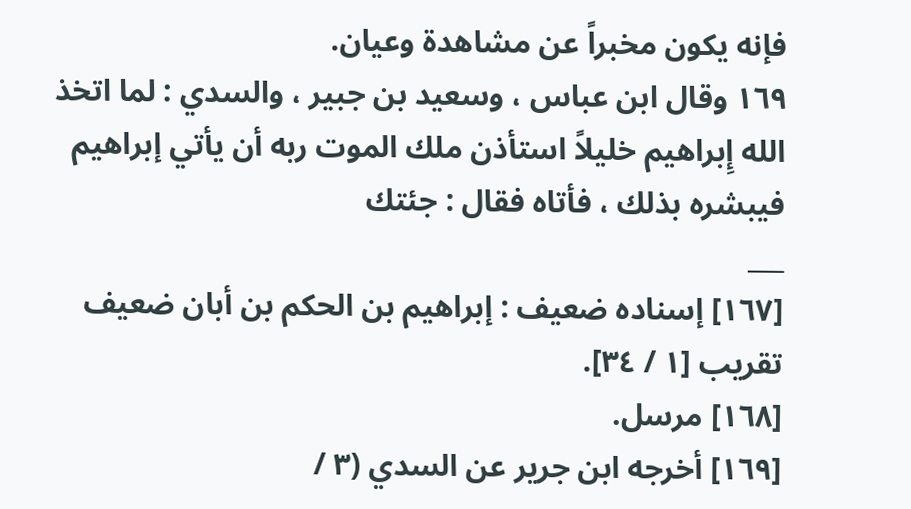فإنه يكون مخبراً عن مشاهدة وعيان.
١٦٩ وقال ابن عباس ، وسعيد بن جبير ، والسدي : لما اتخذ الله إِبراهيم خليلاً استأذن ملك الموت ربه أن يأتي إبراهيم فيبشره بذلك ، فأتاه فقال : جئتك
___
[١٦٧] إسناده ضعيف : إبراهيم بن الحكم بن أبان ضعيف تقريب [١ / ٣٤].
[١٦٨] مرسل.
[١٦٩] أخرجه ابن جرير عن السدي (٣ /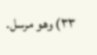٣٣) وهو مرسل.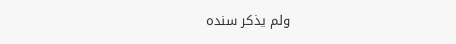ولم يذكر سنده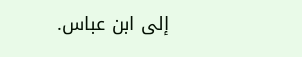إلى ابن عباس.